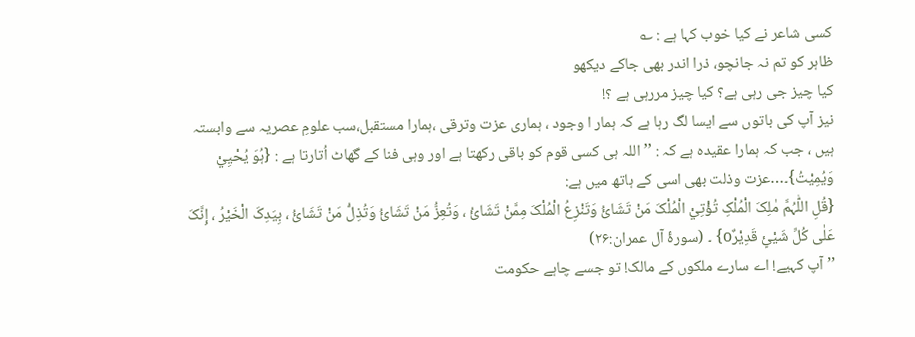کسی شاعر نے کیا خوب کہا ہے : ؎
ظاہر کو تم نہ جانچو، ذرا اندر بھی جاکے دیکھو
کیا چیز جی رہی ہے؟ کیا چیز مررہی ہے ؟!
نیز آپ کی باتوں سے ایسا لگ رہا ہے کہ ہمار ا وجود ، ہماری عزت وترقی ،ہمارا مستقبل،سب علومِ عصریہ سے وابستہ ہیں ، جب کہ ہمارا عقیدہ ہے کہ : ’’ اللہ ہی کسی قوم کو باقی رکھتا ہے اور وہی فنا کے گھاٹ اُتارتا ہے : {ہُوَ یُحْیِيْ وَیُمِیْتُ}۔…عزت وذلت بھی اسی کے ہاتھ میں ہے:
{قُلِ اللّٰہُمَّ مٰلِکَ الْمُلْکِ تُؤْتِيْ الْمُلْکَ مَنْ تَشَائُ وَتَنْزِعُ الْمُلْکَ مِمَّنْ تَشَائُ ، وَتُعِزُّ مَنْ تَشَائُ وَتُذِلُّ مَنْ تَشَائُ ، بِیَدِکَ الْخَیْرُ ، إِنَّکَ عَلٰی کُلِّ شَيْئٍ قَدِیْرٌo} ۔ (سورۂ آل عمران:۲۶)
’’آپ کہیے! اے سارے ملکوں کے مالک! تو جسے چاہے حکومت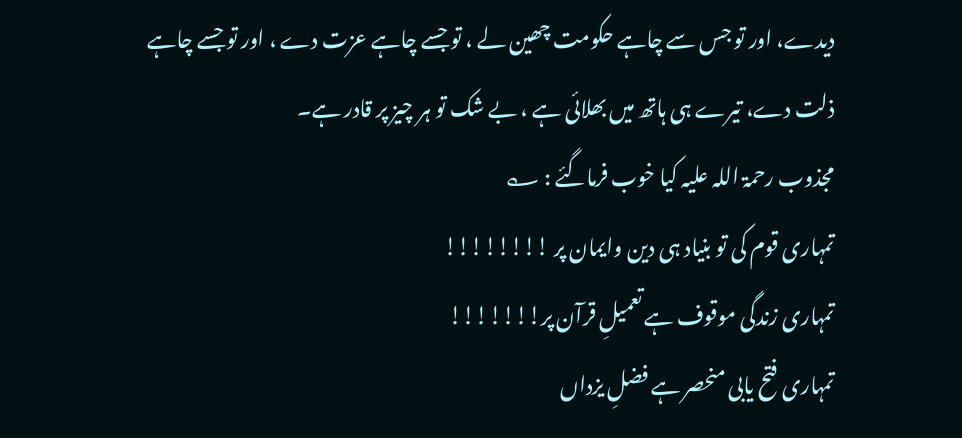دیدے، اور تو جس سے چاہے حکومت چھین لے ، تو جسے چاہے عزت دے ، اور تو جسے چاہے ذلت دے، تیرے ہی ہاتھ میں بھلائی ہے ، بے شک تو ہر چیز پر قادر ہے۔
مجذوب رحمۃ اللہ علیہ کیا خوب فرماگئے : ؎
تمہاری قوم کی تو بنیاد ہی دین وایمان پر !!!!!!!!
تمہاری زندگی موقوف ہے تعمیلِ قرآن پر!!!!!!!
تمہاری فتح یابی منحصر ہے فضلِ یزداں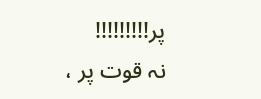پر!!!!!!!!!
نہ قوت پر ،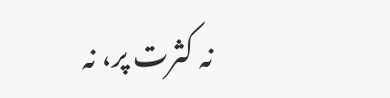نہ کثرت پر، نہ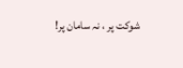شوکت پر ، نہ سامان پر!